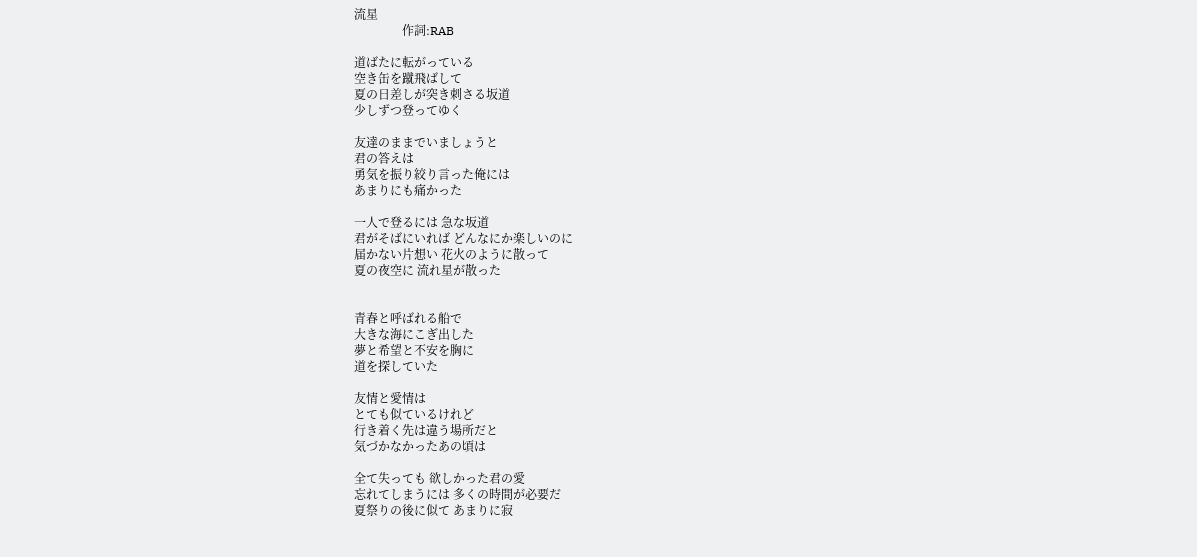流星
                作詞:RAB

道ばたに転がっている
空き缶を蹴飛ばして
夏の日差しが突き刺さる坂道
少しずつ登ってゆく

友達のままでいましょうと
君の答えは
勇気を振り絞り言った俺には
あまりにも痛かった

一人で登るには 急な坂道
君がそばにいれば どんなにか楽しいのに
届かない片想い 花火のように散って
夏の夜空に 流れ星が散った


青春と呼ばれる船で
大きな海にこぎ出した
夢と希望と不安を胸に
道を探していた

友情と愛情は
とても似ているけれど
行き着く先は違う場所だと
気づかなかったあの頃は

全て失っても 欲しかった君の愛
忘れてしまうには 多くの時間が必要だ
夏祭りの後に似て あまりに寂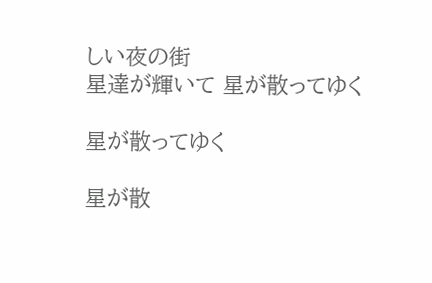しい夜の街
星達が輝いて 星が散ってゆく

星が散ってゆく

星が散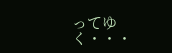ってゆく・・・